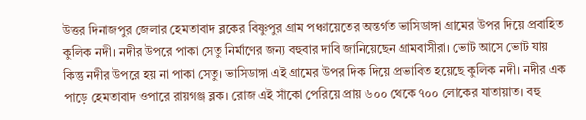উত্তর দিনাজপুর জেলার হেমতাবাদ ব্লকের বিষ্ণুপুর গ্রাম পঞ্চায়েতের অন্তর্গত ভাসিডাঙ্গা গ্রামের উপর দিয়ে প্রবাহিত কুলিক নদী। নদীর উপরে পাকা সেতু নির্মাণের জন্য বহুবার দাবি জানিয়েছেন গ্রামবাসীরা। ভোট আসে ভোট যায় কিন্তু নদীর উপরে হয় না পাকা সেতু। ভাসিডাঙ্গা এই গ্রামের উপর দিক দিয়ে প্রভাবিত হয়েছে কুলিক নদী। নদীর এক পাড়ে হেমতাবাদ ওপারে রায়গঞ্জ ব্লক। রোজ এই সাঁকো পেরিয়ে প্রায় ৬০০ থেকে ৭০০ লোকের যাতায়াত। বহু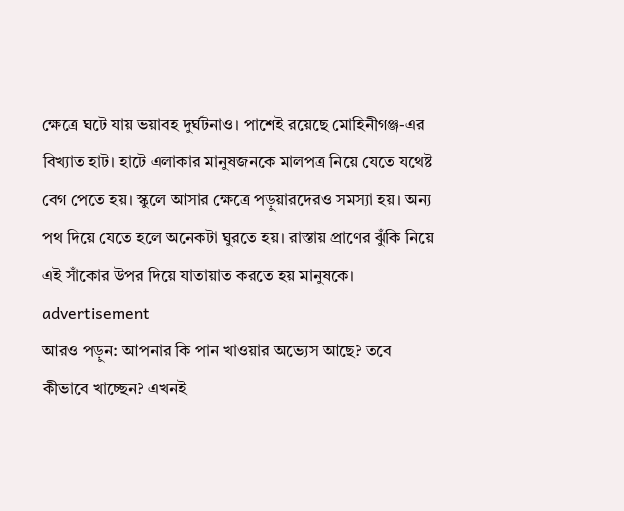ক্ষেত্রে ঘটে যায় ভয়াবহ দুর্ঘটনাও। পাশেই রয়েছে মোহিনীগঞ্জ-এর বিখ্যাত হাট। হাটে এলাকার মানুষজনকে মালপত্র নিয়ে যেতে যথেষ্ট বেগ পেতে হয়। স্কুলে আসার ক্ষেত্রে পড়ুয়ারদেরও সমস্যা হয়। অন্য পথ দিয়ে যেতে হলে অনেকটা ঘুরতে হয়। রাস্তায় প্রাণের ঝুঁকি নিয়ে এই সাঁকোর উপর দিয়ে যাতায়াত করতে হয় মানুষকে।
advertisement
আরও পড়ুন: আপনার কি পান খাওয়ার অভ্যেস আছে? তবে কীভাবে খাচ্ছেন? এখনই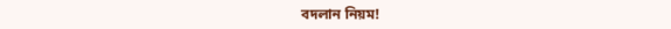বদলান নিয়ম!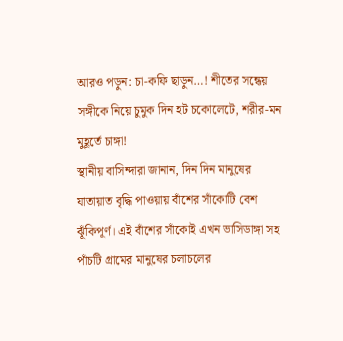আরও পড়ুন: চা-কফি ছাড়ুন…! শীতের সন্ধেয় সঙ্গীকে নিয়ে চুমুক দিন হট চকোলেটে, শরীর-মন মুহূর্তে চাঙ্গা!
স্থানীয় বাসিন্দারা জানান, দিন দিন মানুষের যাতায়াত বৃদ্ধি পাওয়ায় বাঁশের সাঁকোটি বেশ ঝূঁকিপূর্ণ। এই বাঁশের সাঁকোই এখন ভাসিডাঙ্গা সহ পাঁচটি গ্রামের মানুষের চলাচলের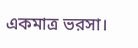একমাত্র ভরসা।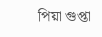পিয়া গুপ্তা